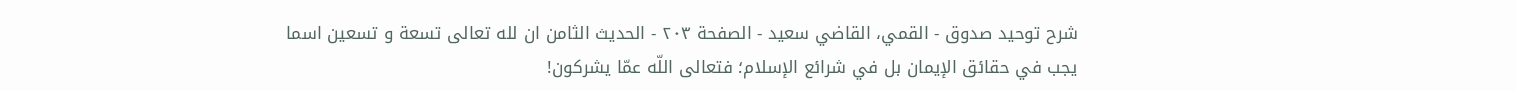شرح توحید صدوق - القمي، القاضي سعيد - الصفحة ٢٠٣ - الحديث الثامن ان لله تعالى تسعة و تسعين اسما
يجب في حقائق الإيمان بل في شرائع الإسلام؛ فتعالى اللّه عمّا يشركون!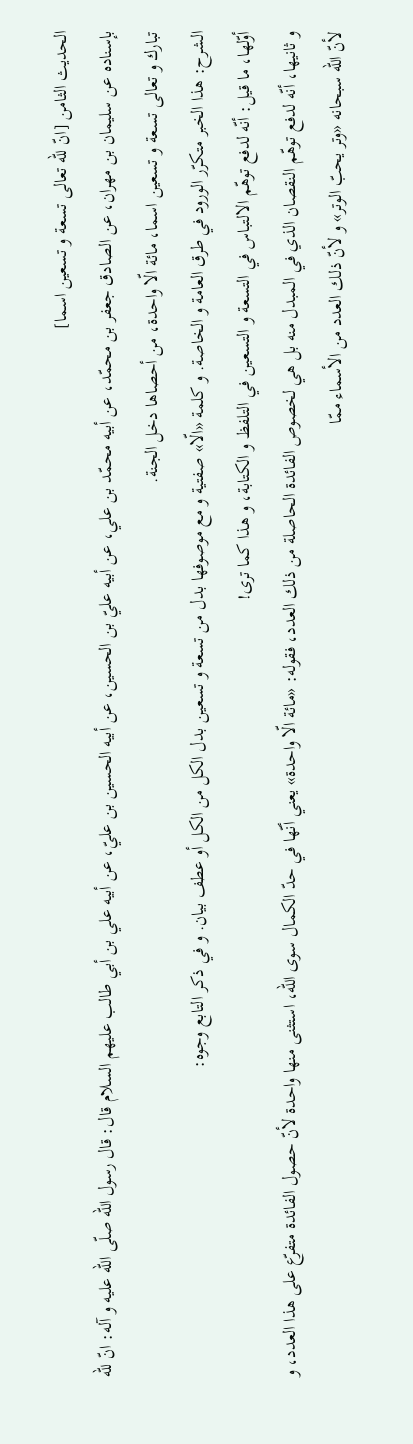الحديث الثامن [انّ للّه تعالى تسعة و تسعين اسما]
بإسناده عن سليمان بن مهران، عن الصادق جعفر بن محمّد، عن أبيه محمّد بن علي، عن أبيه عليّ بن الحسين، عن أبيه الحسين بن عليّ، عن أبيه علي بن أبي طالب عليهم السلام قال: قال رسول اللّه صلّى اللّه عليه و آله: انّ للّه تبارك و تعالى تسعة و تسعين اسما، مائة الّا واحدة، من أحصاها دخل الجنة.
الشرح: هذا الخبر متكرّر الورود في طرق العامة و الخاصة. و كلمة «الّا» صفتية و مع موصوفها بدل من تسعة و تسعين بدل الكل من الكل أو عطف بيان. و في ذكر التابع وجوه:
أوّلها، ما قيل: أنّه لدفع توهّم الالتباس في التسعة و التسعين في التلفظ و الكتابة، و هذا كما ترى!
و ثانيها، أنّه لدفع توهّم النقصان الذي في المبدل منه بل هي لخصوص الفائدة الحاصلة من ذلك العدد، فقوله: «مائة الّا واحدة» يعني أنّها في حدّ الكمال سوى اللّه، استثنى منها واحدة لأنّ حصول الفائدة متفرّع على هذا العدد، و لأنّ اللّه سبحانه «وتر يحبّ الوتر» و لأنّ ذلك العدد من الأسماء ممّا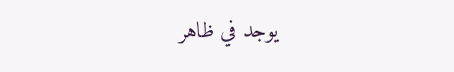يوجد في ظاهر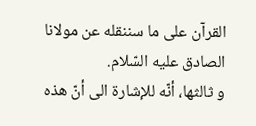القرآن على ما سننقله عن مولانا الصادق عليه السّلام.
و ثالثها، أنّه للإشارة الى أنّ هذه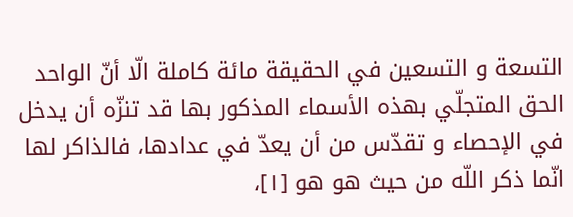التسعة و التسعين في الحقيقة مائة كاملة الّا أنّ الواحد الحق المتجلّي بهذه الأسماء المذكور بها قد تنزّه أن يدخل في الإحصاء و تقدّس من أن يعدّ في عدادها، فالذاكر لها انّما ذكر اللّه من حيث هو هو [١]،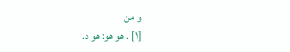و من
[١] . هو هو: هو د.